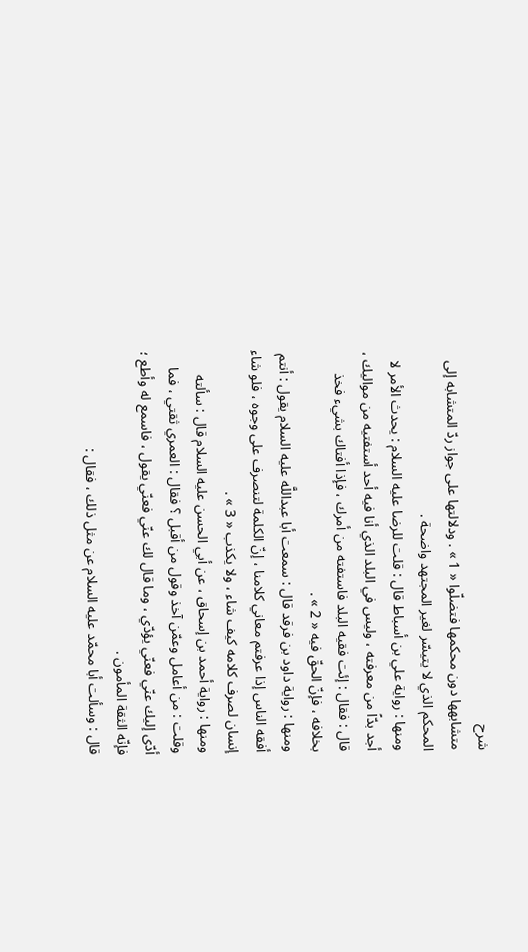شرح
متشابهها دون محكمها فتضلّوا « 1 » . ودلالتها على جواز ردّ المتشابه إلى المحكم الذي لا يتيسّر لغير المجتهد واضحة .
ومنها : رواية علي بن أسباط قال : قلت للرضا عليه السلام : يحدث الأمر لا أجد بدّاً من معرفته ، وليس في البلد الذي أنا فيه أحد أستفتيه من مواليك ، قال : فقال : إئت فقيه البلد فاستفته من أمرك ، فإذا أفتاك بشيء فخذ بخلافه ، فإنّ الحقّ فيه « 2 » .
ومنها : رواية داود بن فرقد قال : سمعت أبا عبداللَّه عليه السلام يقول : أنتم أفقه الناس إذا عرفتم معاني كلامنا ، إنّ الكلمة لتنصرف على وجوه ، فلو شاء إنسان لصرف كلامه كيف شاء ، ولا يكذب « 3 » .
ومنها : رواية أحمد بن إسحاق ، عن أبي الحسن عليه السلام قال : سألته وقلت : من أعامل وعمّن آخذ وقول من أقبل ؟ فقال : العمري ثقتي ، فما أدّى إليك عنّي فعنّي يؤدّي ، وما قال لك عنّي فعنّي يقول ، فاسمع له وأطع ؛ فإنّه الثقة المأمون .
قال : وسألت أبا محمّد عليه السلام عن مثل ذلك ، فقال :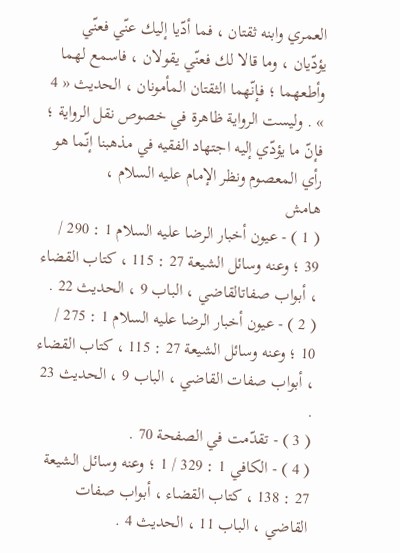العمري وابنه ثقتان ، فما أدّيا إليك عنّي فعنّي يؤدّيان ، وما قالا لك فعنّي يقولان ، فاسمع لهما وأطعهما ؛ فإنّهما الثقتان المأمونان ، الحديث « 4 » . وليست الرواية ظاهرة في خصوص نقل الرواية ؛ فإنّ ما يؤدّي إليه اجتهاد الفقيه في مذهبنا إنّما هو رأي المعصوم ونظر الإمام عليه السلام ،
هامش
( 1 ) - عيون أخبار الرضا عليه السلام 1 : 290 / 39 ؛ وعنه وسائل الشيعة 27 : 115 ، كتاب القضاء ، أبواب صفاتالقاضي ، الباب 9 ، الحديث 22 .
( 2 ) - عيون أخبار الرضا عليه السلام 1 : 275 / 10 ؛ وعنه وسائل الشيعة 27 : 115 ، كتاب القضاء ، أبواب صفات القاضي ، الباب 9 ، الحديث 23 .
( 3 ) - تقدّمت في الصفحة 70 .
( 4 ) - الكافي 1 : 329 / 1 ؛ وعنه وسائل الشيعة 27 : 138 ، كتاب القضاء ، أبواب صفات القاضي ، الباب 11 ، الحديث 4 .